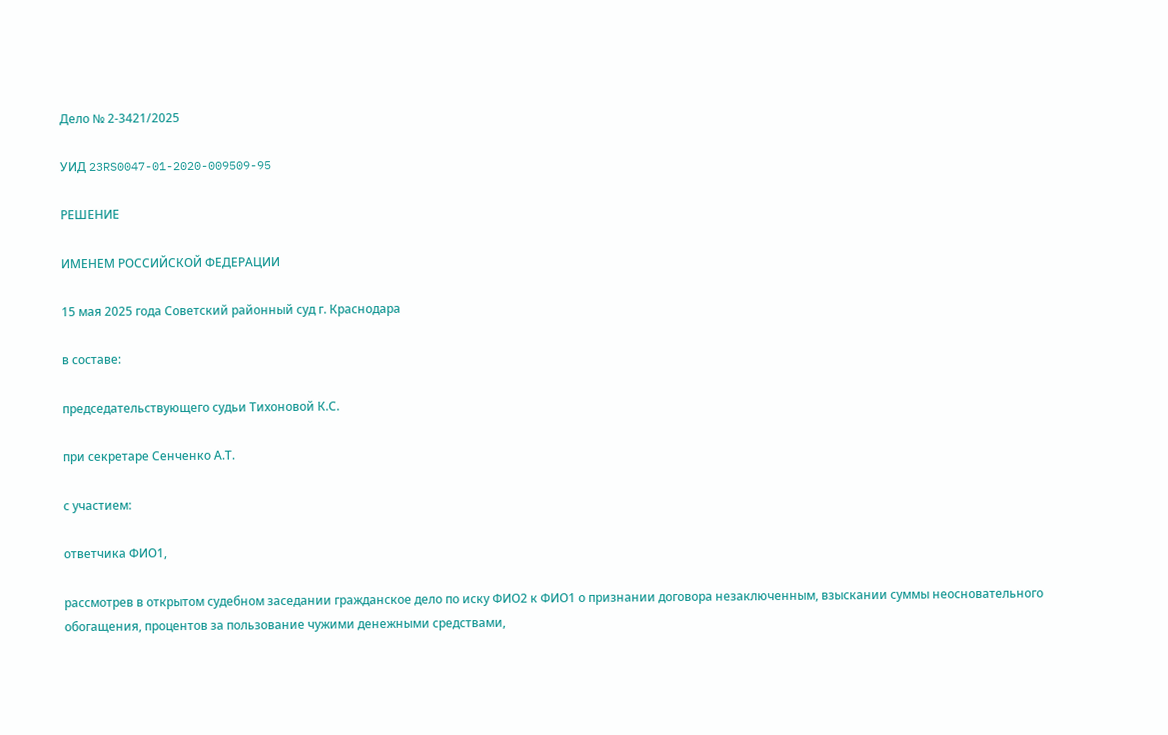Дело № 2-3421/2025

УИД 23RS0047-01-2020-009509-95

РЕШЕНИЕ

ИМЕНЕМ РОССИЙСКОЙ ФЕДЕРАЦИИ

15 мая 2025 года Советский районный суд г. Краснодара

в составе:

председательствующего судьи Тихоновой К.С.

при секретаре Сенченко А.Т.

с участием:

ответчика ФИО1,

рассмотрев в открытом судебном заседании гражданское дело по иску ФИО2 к ФИО1 о признании договора незаключенным, взыскании суммы неосновательного обогащения, процентов за пользование чужими денежными средствами,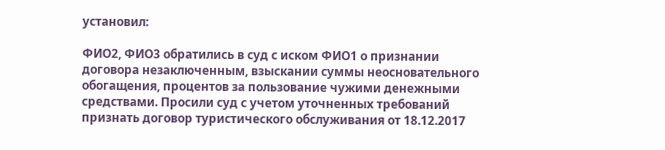установил:

ФИО2, ФИО3 обратились в суд с иском ФИО1 о признании договора незаключенным, взыскании суммы неосновательного обогащения, процентов за пользование чужими денежными средствами. Просили суд с учетом уточненных требований признать договор туристического обслуживания от 18.12.2017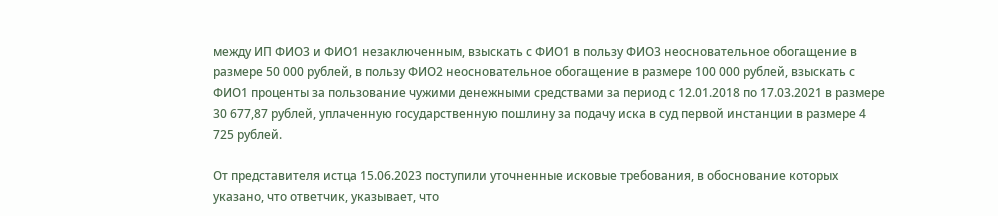между ИП ФИО3 и ФИО1 незаключенным, взыскать с ФИО1 в пользу ФИО3 неосновательное обогащение в размере 50 000 рублей, в пользу ФИО2 неосновательное обогащение в размере 100 000 рублей, взыскать с ФИО1 проценты за пользование чужими денежными средствами за период с 12.01.2018 по 17.03.2021 в размере 30 677,87 рублей, уплаченную государственную пошлину за подачу иска в суд первой инстанции в размере 4 725 рублей.

От представителя истца 15.06.2023 поступили уточненные исковые требования, в обоснование которых указано, что ответчик, указывает, что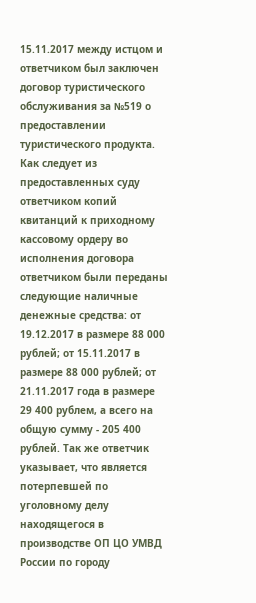15.11.2017 между истцом и ответчиком был заключен договор туристического обслуживания за №519 о предоставлении туристического продукта. Как следует из предоставленных суду ответчиком копий квитанций к приходному кассовому ордеру во исполнения договора ответчиком были переданы следующие наличные денежные средства: от 19.12.2017 в размере 88 000 рублей; от 15.11.2017 в размере 88 000 рублей; от 21.11.2017 года в размере 29 400 рублем, а всего на общую сумму - 205 400 рублей. Так же ответчик указывает, что является потерпевшей по уголовному делу находящегося в производстве ОП ЦО УМВД России по городу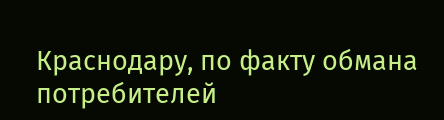Краснодару, по факту обмана потребителей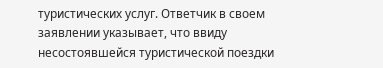туристических услуг. Ответчик в своем заявлении указывает, что ввиду несостоявшейся туристической поездки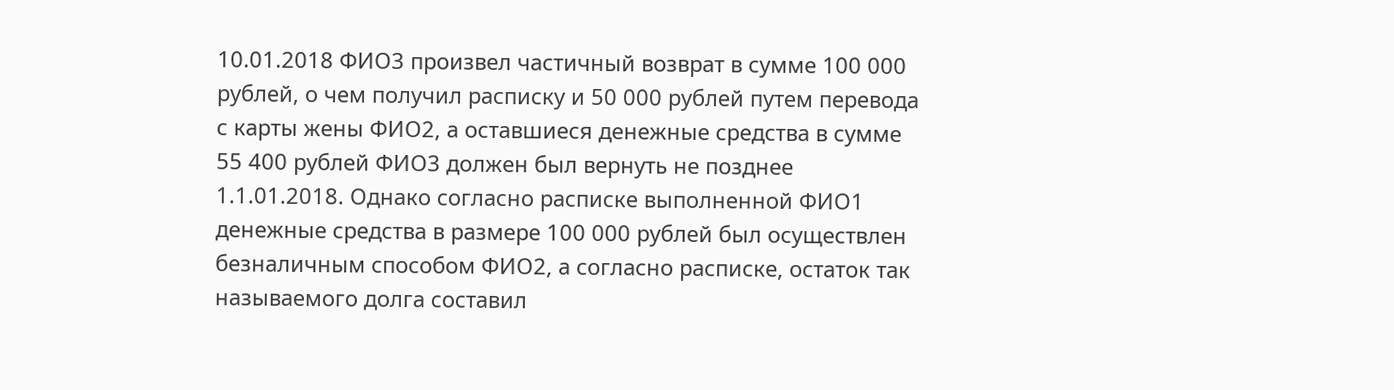10.01.2018 ФИО3 произвел частичный возврат в сумме 100 000 рублей, о чем получил расписку и 50 000 рублей путем перевода с карты жены ФИО2, а оставшиеся денежные средства в сумме 55 400 рублей ФИО3 должен был вернуть не позднее 1.1.01.2018. Однако согласно расписке выполненной ФИО1 денежные средства в размере 100 000 рублей был осуществлен безналичным способом ФИО2, а согласно расписке, остаток так называемого долга составил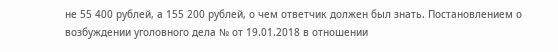не 55 400 рублей, а 155 200 рублей, о чем ответчик должен был знать. Постановлением о возбуждении уголовного дела № от 19.01.2018 в отношении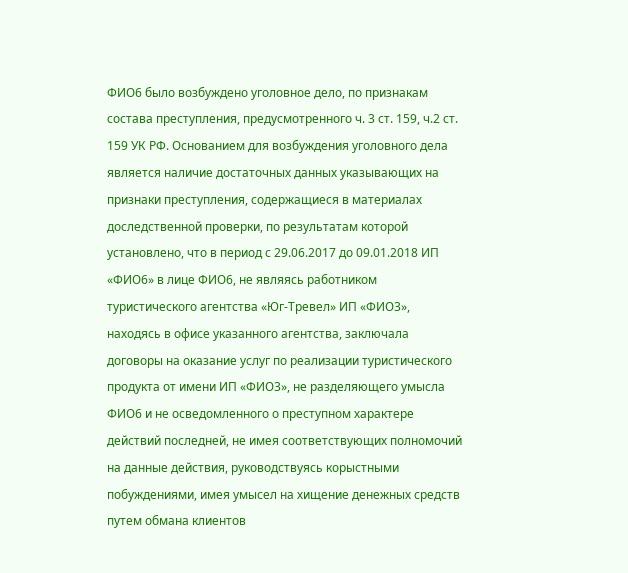ФИО6 было возбуждено уголовное дело, по признакам состава преступления, предусмотренного ч. 3 ст. 159, ч.2 ст. 159 УК РФ. Основанием для возбуждения уголовного дела является наличие достаточных данных указывающих на признаки преступления, содержащиеся в материалах доследственной проверки, по результатам которой установлено, что в период с 29.06.2017 до 09.01.2018 ИП «ФИО6» в лице ФИО6, не являясь работником туристического агентства «Юг-Тревел» ИП «ФИО3», находясь в офисе указанного агентства, заключала договоры на оказание услуг по реализации туристического продукта от имени ИП «ФИО3», не разделяющего умысла ФИО6 и не осведомленного о преступном характере действий последней, не имея соответствующих полномочий на данные действия, руководствуясь корыстными побуждениями, имея умысел на хищение денежных средств путем обмана клиентов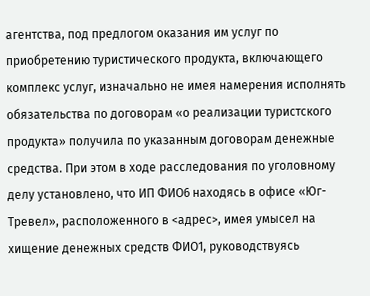агентства, под предлогом оказания им услуг по приобретению туристического продукта, включающего комплекс услуг, изначально не имея намерения исполнять обязательства по договорам «о реализации туристского продукта» получила по указанным договорам денежные средства. При этом в ходе расследования по уголовному делу установлено, что ИП ФИО6 находясь в офисе «Юг-Тревел», расположенного в <адрес>, имея умысел на хищение денежных средств ФИО1, руководствуясь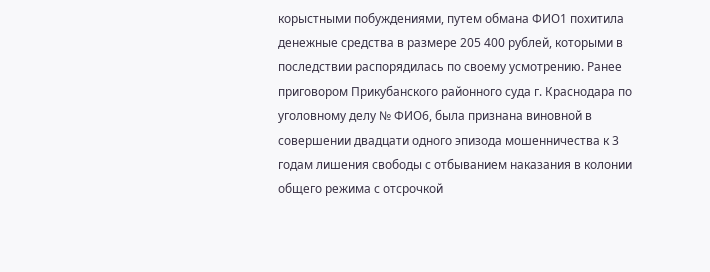корыстными побуждениями, путем обмана ФИО1 похитила денежные средства в размере 205 400 рублей, которыми в последствии распорядилась по своему усмотрению. Ранее приговором Прикубанского районного суда г. Краснодара по уголовному делу № ФИО6, была признана виновной в совершении двадцати одного эпизода мошенничества к 3 годам лишения свободы с отбыванием наказания в колонии общего режима с отсрочкой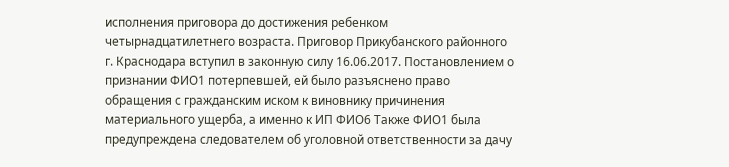исполнения приговора до достижения ребенком четырнадцатилетнего возраста. Приговор Прикубанского районного г. Краснодара вступил в законную силу 16.06.2017. Постановлением о признании ФИО1 потерпевшей, ей было разъяснено право обращения с гражданским иском к виновнику причинения материального ущерба, а именно к ИП ФИО6 Также ФИО1 была предупреждена следователем об уголовной ответственности за дачу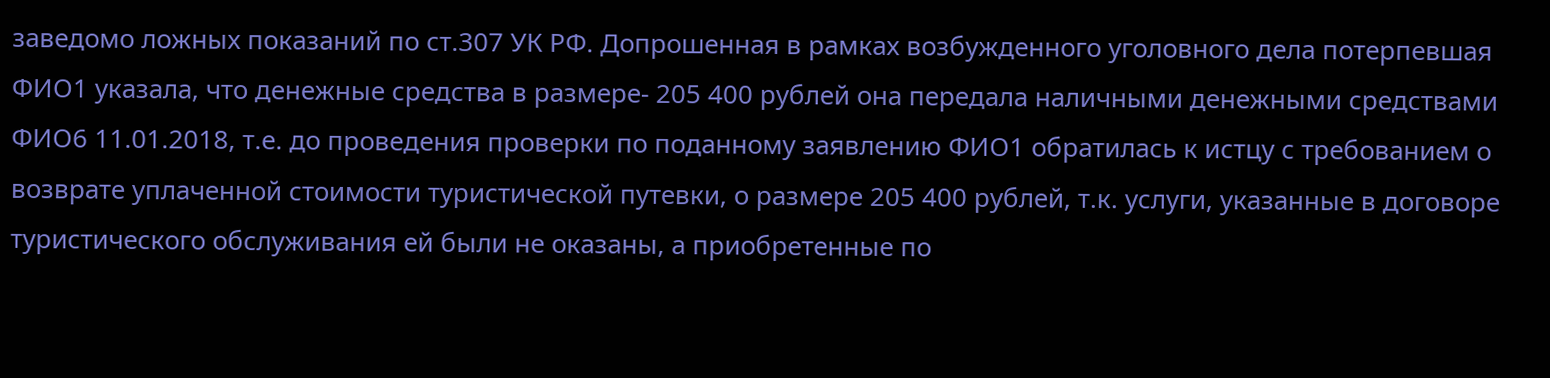заведомо ложных показаний по ст.307 УК РФ. Допрошенная в рамках возбужденного уголовного дела потерпевшая ФИО1 указала, что денежные средства в размере- 205 400 рублей она передала наличными денежными средствами ФИО6 11.01.2018, т.е. до проведения проверки по поданному заявлению ФИО1 обратилась к истцу с требованием о возврате уплаченной стоимости туристической путевки, о размере 205 400 рублей, т.к. услуги, указанные в договоре туристического обслуживания ей были не оказаны, а приобретенные по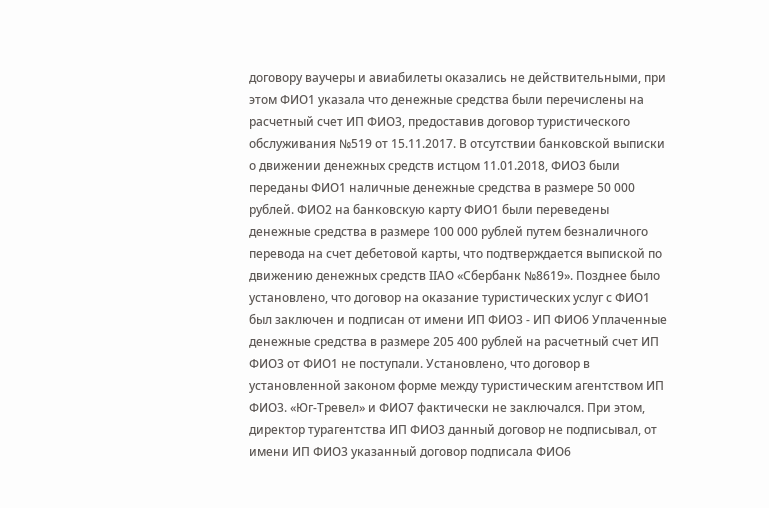договору ваучеры и авиабилеты оказались не действительными, при этом ФИО1 указала что денежные средства были перечислены на расчетный счет ИП ФИО3, предоставив договор туристического обслуживания №519 от 15.11.2017. В отсутствии банковской выписки о движении денежных средств истцом 11.01.2018, ФИО3 были переданы ФИО1 наличные денежные средства в размере 50 000 рублей. ФИО2 на банковскую карту ФИО1 были переведены денежные средства в размере 100 000 рублей путем безналичного перевода на счет дебетовой карты, что подтверждается выпиской по движению денежных средств IIАО «Сбербанк №8619». Позднее было установлено, что договор на оказание туристических услуг с ФИО1 был заключен и подписан от имени ИП ФИО3 - ИП ФИО6 Уплаченные денежные средства в размере 205 400 рублей на расчетный счет ИП ФИО3 от ФИО1 не поступали. Установлено, что договор в установленной законом форме между туристическим агентством ИП ФИО3. «Юг-Тревел» и ФИО7 фактически не заключался. При этом, директор турагентства ИП ФИО3 данный договор не подписывал, от имени ИП ФИО3 указанный договор подписала ФИО6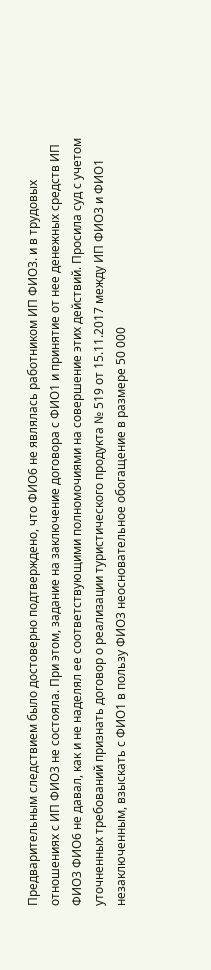Предварительным следствием было достоверно подтверждено, что ФИО6 не являлась работником ИП ФИО3. и в трудовых отношениях с ИП ФИО3 не состояла. При этом, задание на заключение договора с ФИО1 и принятие от нее денежных средств ИП ФИО3 ФИО6 не давал, как и не наделял ее соответствующими полномочиями на совершение этих действий. Просила суд с учетом уточненных требований признать договор о реализации туристического продукта № 519 от 15.11.2017 между ИП ФИО3 и ФИО1 незаключенным, взыскать с ФИО1 в пользу ФИО3 неосновательное обогащение в размере 50 000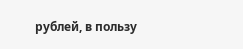рублей, в пользу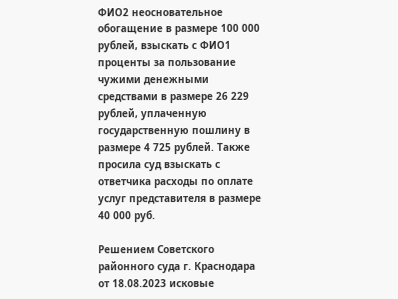ФИО2 неосновательное обогащение в размере 100 000 рублей, взыскать с ФИО1 проценты за пользование чужими денежными средствами в размере 26 229 рублей, уплаченную государственную пошлину в размере 4 725 рублей. Также просила суд взыскать с ответчика расходы по оплате услуг представителя в размере 40 000 руб.

Решением Советского районного суда г. Краснодара от 18.08.2023 исковые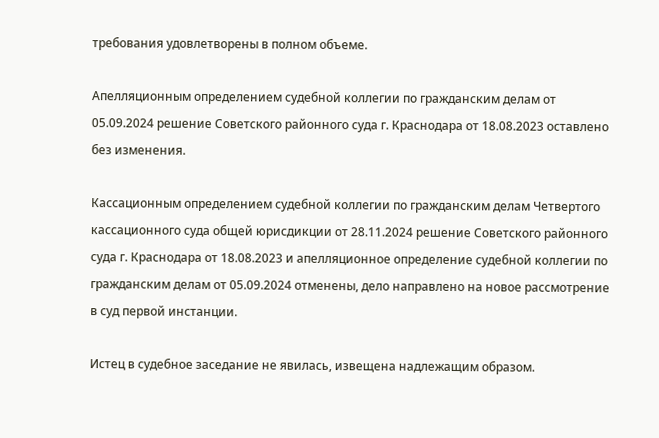требования удовлетворены в полном объеме.

Апелляционным определением судебной коллегии по гражданским делам от 05.09.2024 решение Советского районного суда г. Краснодара от 18.08.2023 оставлено без изменения.

Кассационным определением судебной коллегии по гражданским делам Четвертого кассационного суда общей юрисдикции от 28.11.2024 решение Советского районного суда г. Краснодара от 18.08.2023 и апелляционное определение судебной коллегии по гражданским делам от 05.09.2024 отменены, дело направлено на новое рассмотрение в суд первой инстанции.

Истец в судебное заседание не явилась, извещена надлежащим образом.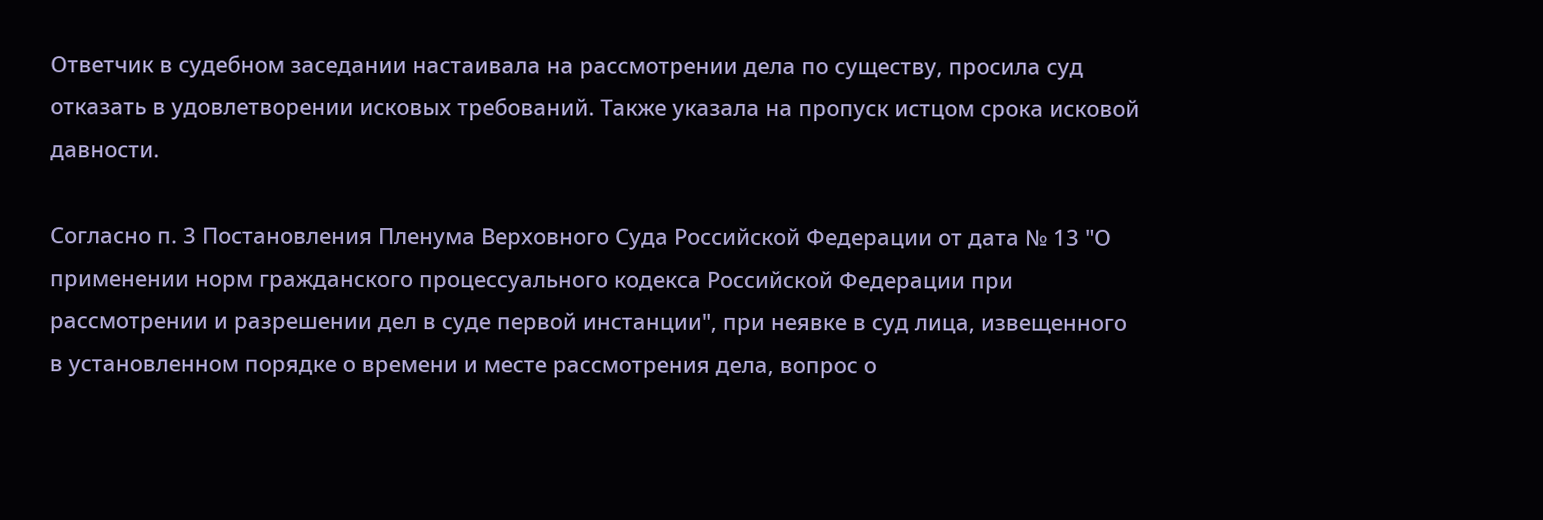Ответчик в судебном заседании настаивала на рассмотрении дела по существу, просила суд отказать в удовлетворении исковых требований. Также указала на пропуск истцом срока исковой давности.

Согласно п. 3 Постановления Пленума Верховного Суда Российской Федерации от дата № 13 "О применении норм гражданского процессуального кодекса Российской Федерации при рассмотрении и разрешении дел в суде первой инстанции", при неявке в суд лица, извещенного в установленном порядке о времени и месте рассмотрения дела, вопрос о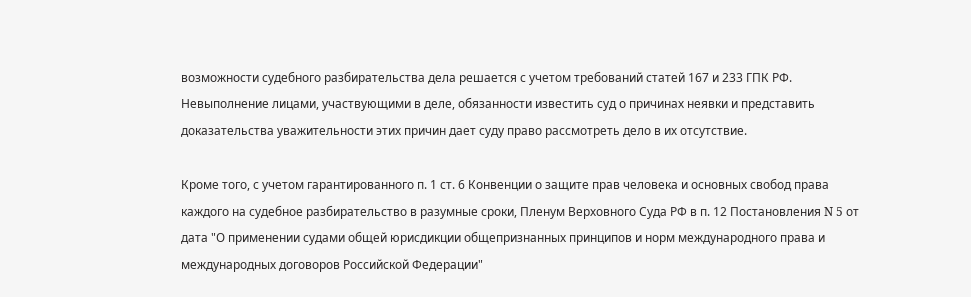возможности судебного разбирательства дела решается с учетом требований статей 167 и 233 ГПК РФ. Невыполнение лицами, участвующими в деле, обязанности известить суд о причинах неявки и представить доказательства уважительности этих причин дает суду право рассмотреть дело в их отсутствие.

Кроме того, с учетом гарантированного п. 1 ст. 6 Конвенции о защите прав человека и основных свобод права каждого на судебное разбирательство в разумные сроки, Пленум Верховного Суда РФ в п. 12 Постановления N 5 от дата "О применении судами общей юрисдикции общепризнанных принципов и норм международного права и международных договоров Российской Федерации"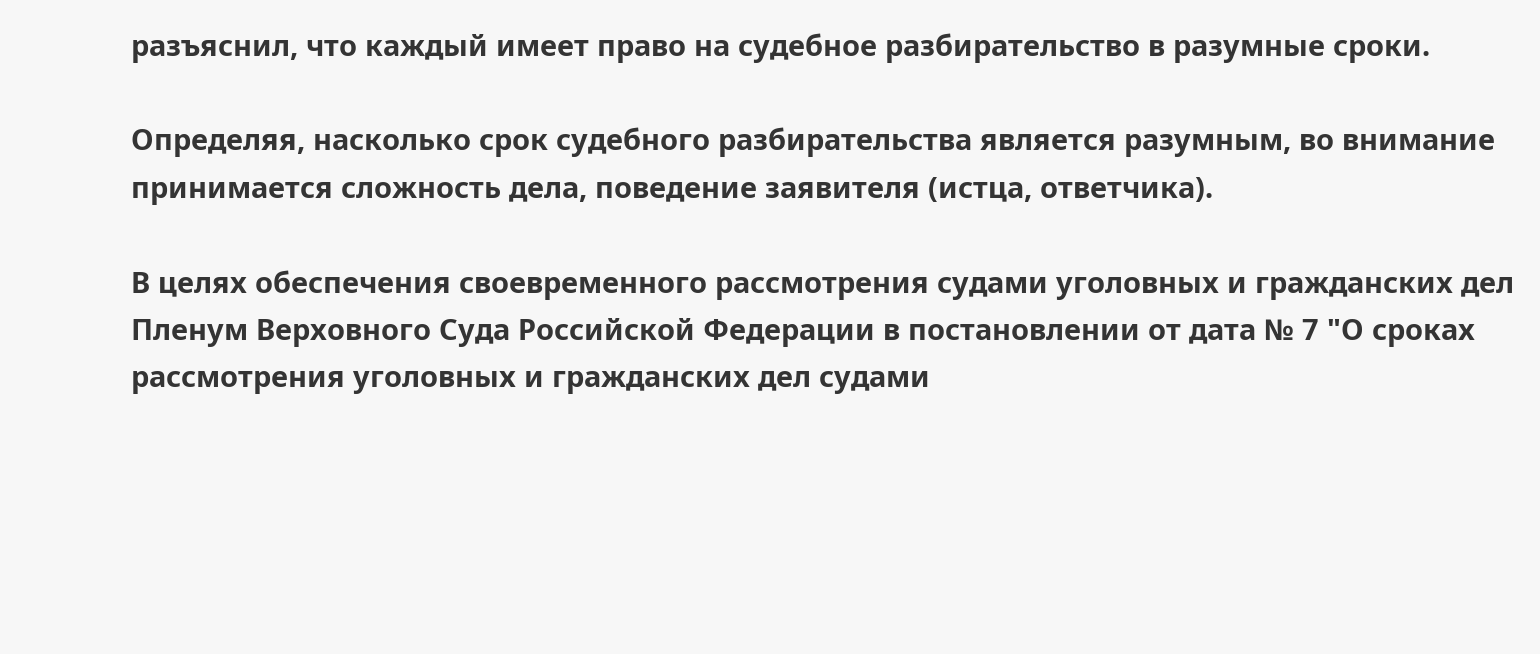разъяснил, что каждый имеет право на судебное разбирательство в разумные сроки.

Определяя, насколько срок судебного разбирательства является разумным, во внимание принимается сложность дела, поведение заявителя (истца, ответчика).

В целях обеспечения своевременного рассмотрения судами уголовных и гражданских дел Пленум Верховного Суда Российской Федерации в постановлении от дата № 7 "О сроках рассмотрения уголовных и гражданских дел судами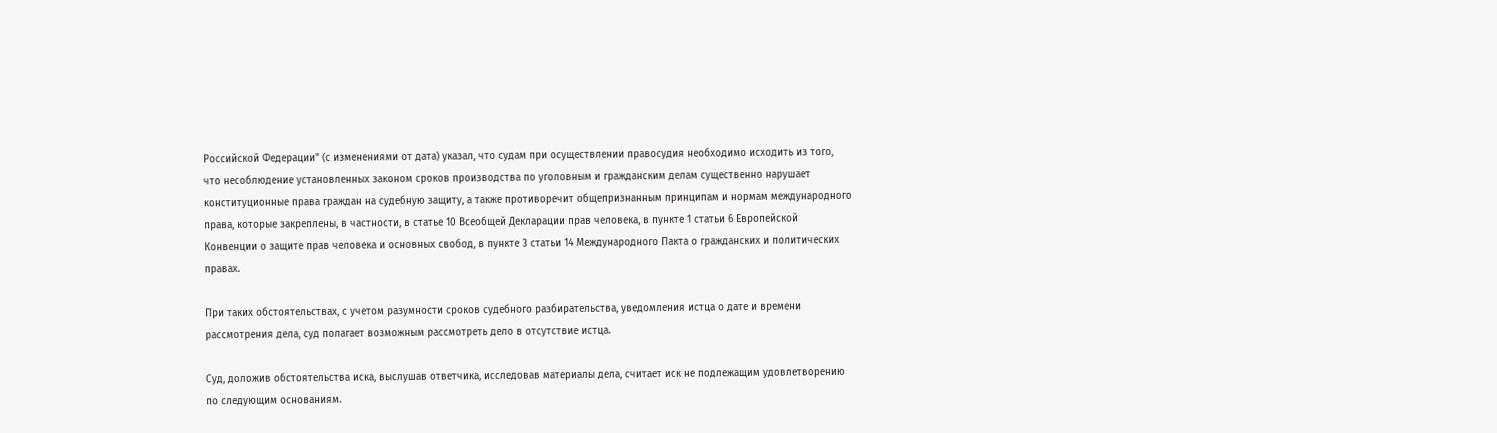Российской Федерации" (с изменениями от дата) указал, что судам при осуществлении правосудия необходимо исходить из того, что несоблюдение установленных законом сроков производства по уголовным и гражданским делам существенно нарушает конституционные права граждан на судебную защиту, а также противоречит общепризнанным принципам и нормам международного права, которые закреплены, в частности, в статье 10 Всеобщей Декларации прав человека, в пункте 1 статьи 6 Европейской Конвенции о защите прав человека и основных свобод, в пункте 3 статьи 14 Международного Пакта о гражданских и политических правах.

При таких обстоятельствах, с учетом разумности сроков судебного разбирательства, уведомления истца о дате и времени рассмотрения дела, суд полагает возможным рассмотреть дело в отсутствие истца.

Суд, доложив обстоятельства иска, выслушав ответчика, исследовав материалы дела, считает иск не подлежащим удовлетворению по следующим основаниям.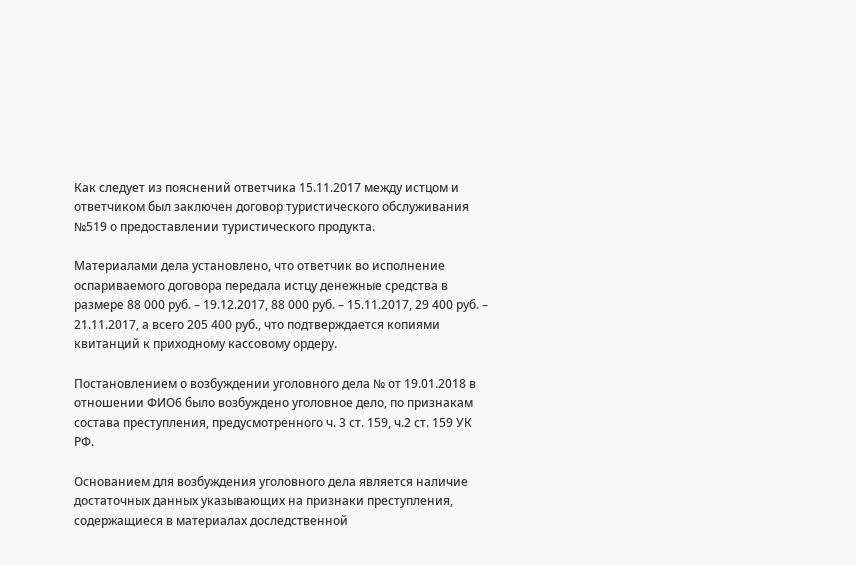Как следует из пояснений ответчика 15.11.2017 между истцом и ответчиком был заключен договор туристического обслуживания №519 о предоставлении туристического продукта.

Материалами дела установлено, что ответчик во исполнение оспариваемого договора передала истцу денежные средства в размере 88 000 руб. – 19.12.2017, 88 000 руб. – 15.11.2017, 29 400 руб. – 21.11.2017, а всего 205 400 руб., что подтверждается копиями квитанций к приходному кассовому ордеру.

Постановлением о возбуждении уголовного дела № от 19.01.2018 в отношении ФИО6 было возбуждено уголовное дело, по признакам состава преступления, предусмотренного ч. 3 ст. 159, ч.2 ст. 159 УК РФ.

Основанием для возбуждения уголовного дела является наличие достаточных данных указывающих на признаки преступления, содержащиеся в материалах доследственной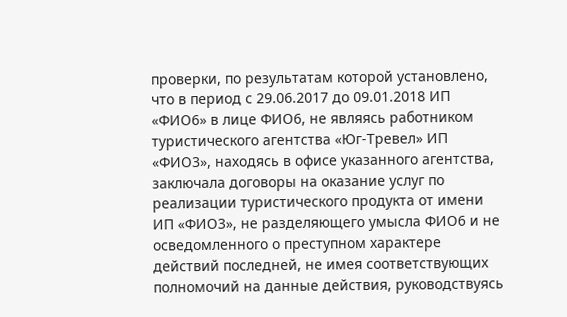проверки, по результатам которой установлено, что в период с 29.06.2017 до 09.01.2018 ИП «ФИО6» в лице ФИО6, не являясь работником туристического агентства «Юг-Тревел» ИП «ФИО3», находясь в офисе указанного агентства, заключала договоры на оказание услуг по реализации туристического продукта от имени ИП «ФИО3», не разделяющего умысла ФИО6 и не осведомленного о преступном характере действий последней, не имея соответствующих полномочий на данные действия, руководствуясь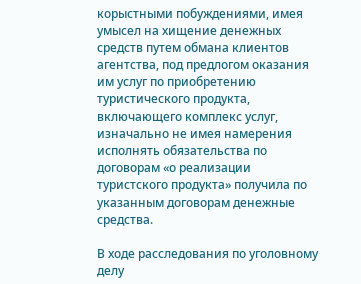корыстными побуждениями, имея умысел на хищение денежных средств путем обмана клиентов агентства, под предлогом оказания им услуг по приобретению туристического продукта, включающего комплекс услуг, изначально не имея намерения исполнять обязательства по договорам «о реализации туристского продукта» получила по указанным договорам денежные средства.

В ходе расследования по уголовному делу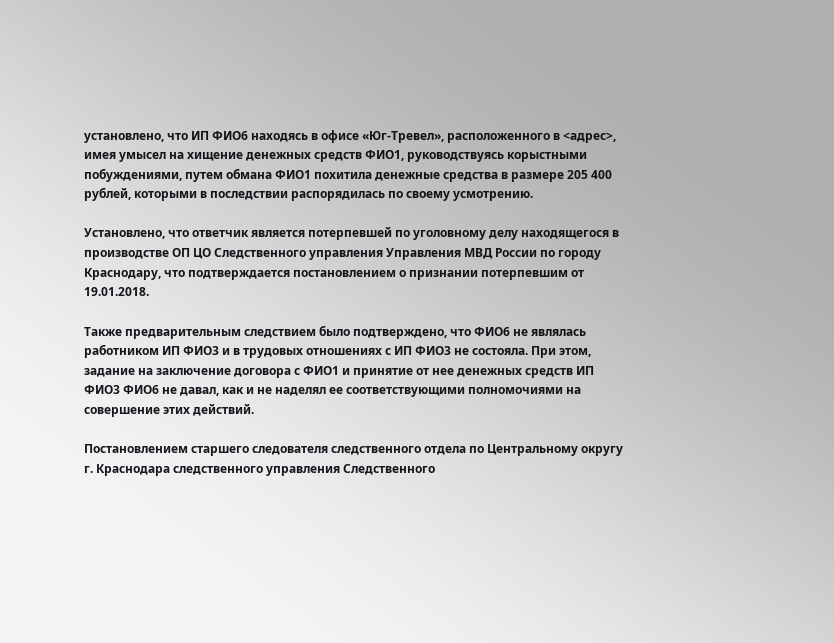установлено, что ИП ФИО6 находясь в офисе «Юг-Тревел», расположенного в <адрес>, имея умысел на хищение денежных средств ФИО1, руководствуясь корыстными побуждениями, путем обмана ФИО1 похитила денежные средства в размере 205 400 рублей, которыми в последствии распорядилась по своему усмотрению.

Установлено, что ответчик является потерпевшей по уголовному делу находящегося в производстве ОП ЦО Следственного управления Управления МВД России по городу Краснодару, что подтверждается постановлением о признании потерпевшим от 19.01.2018.

Также предварительным следствием было подтверждено, что ФИО6 не являлась работником ИП ФИО3 и в трудовых отношениях с ИП ФИО3 не состояла. При этом, задание на заключение договора с ФИО1 и принятие от нее денежных средств ИП ФИО3 ФИО6 не давал, как и не наделял ее соответствующими полномочиями на совершение этих действий.

Постановлением старшего следователя следственного отдела по Центральному округу г. Краснодара следственного управления Следственного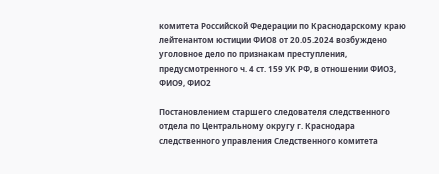комитета Российской Федерации по Краснодарскому краю лейтенантом юстиции ФИО8 от 20.05.2024 возбуждено уголовное дело по признакам преступления, предусмотренного ч. 4 ст. 159 УК РФ, в отношении ФИО3, ФИО9, ФИО2

Постановлением старшего следователя следственного отдела по Центральному округу г. Краснодара следственного управления Следственного комитета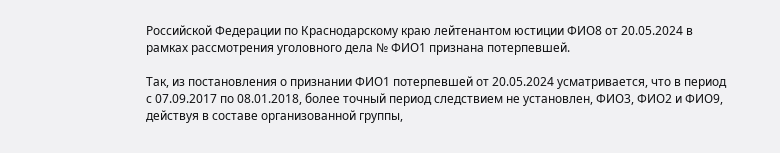Российской Федерации по Краснодарскому краю лейтенантом юстиции ФИО8 от 20.05.2024 в рамках рассмотрения уголовного дела № ФИО1 признана потерпевшей.

Так, из постановления о признании ФИО1 потерпевшей от 20.05.2024 усматривается, что в период с 07.09.2017 по 08.01.2018, более точный период следствием не установлен, ФИО3, ФИО2 и ФИО9, действуя в составе организованной группы,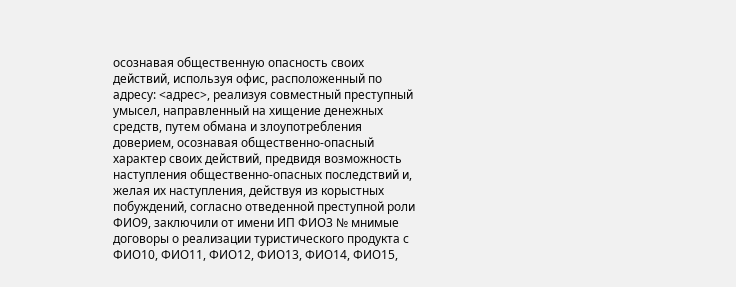осознавая общественную опасность своих действий, используя офис, расположенный по адресу: <адрес>, реализуя совместный преступный умысел, направленный на хищение денежных средств, путем обмана и злоупотребления доверием, осознавая общественно-опасный характер своих действий, предвидя возможность наступления общественно-опасных последствий и, желая их наступления, действуя из корыстных побуждений, согласно отведенной преступной роли ФИО9, заключили от имени ИП ФИО3 № мнимые договоры о реализации туристического продукта с ФИО10, ФИО11, ФИО12, ФИО13, ФИО14, ФИО15,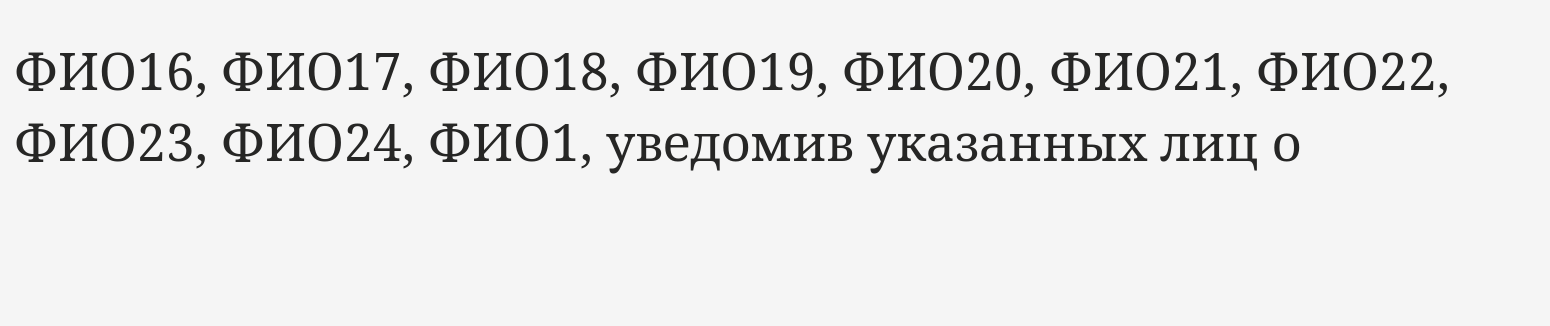ФИО16, ФИО17, ФИО18, ФИО19, ФИО20, ФИО21, ФИО22, ФИО23, ФИО24, ФИО1, уведомив указанных лиц о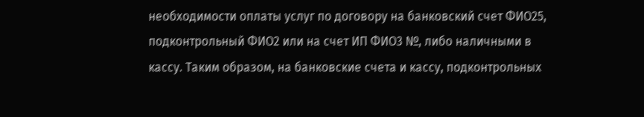необходимости оплаты услуг по договору на банковский счет ФИО25, подконтрольный ФИО2 или на счет ИП ФИО3 №, либо наличными в кассу. Таким образом, на банковские счета и кассу, подконтрольных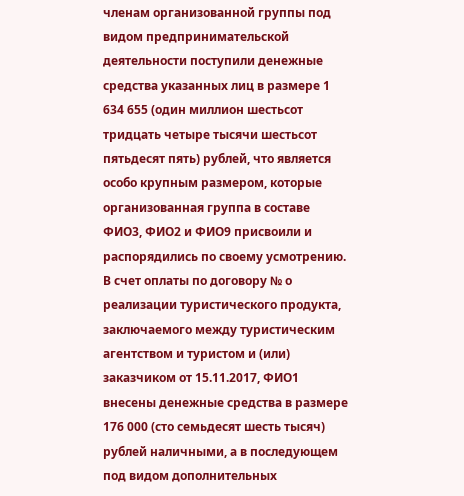членам организованной группы под видом предпринимательской деятельности поступили денежные средства указанных лиц в размере 1 634 655 (один миллион шестьсот тридцать четыре тысячи шестьсот пятьдесят пять) рублей, что является особо крупным размером, которые организованная группа в составе ФИО3, ФИО2 и ФИО9 присвоили и распорядились по своему усмотрению. В счет оплаты по договору № о реализации туристического продукта, заключаемого между туристическим агентством и туристом и (или) заказчиком от 15.11.2017, ФИО1 внесены денежные средства в размере 176 000 (сто семьдесят шесть тысяч) рублей наличными, а в последующем под видом дополнительных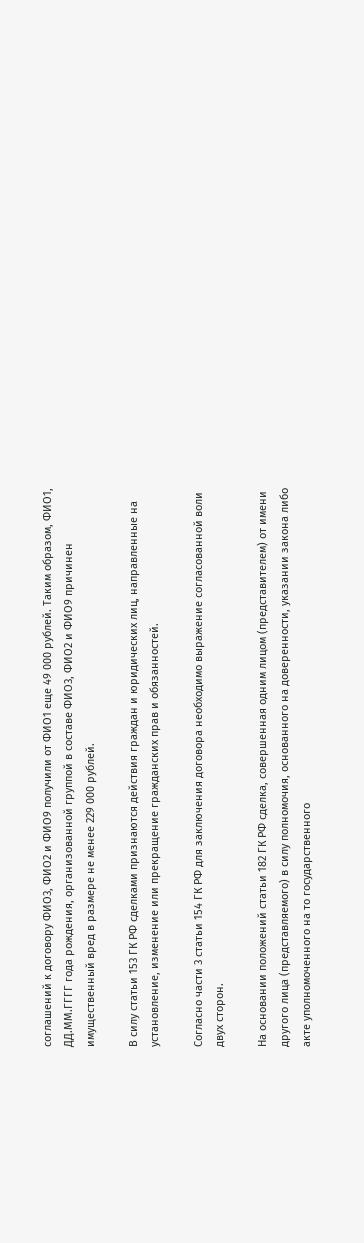соглашений к договору ФИО3, ФИО2 и ФИО9 получили от ФИО1 еще 49 000 рублей. Таким образом, ФИО1, ДД.ММ.ГГГГ года рождения, организованной группой в составе ФИО3, ФИО2 и ФИО9 причинен имущественный вред в размере не менее 229 000 рублей.

В силу статьи 153 ГК РФ сделками признаются действия граждан и юридических лиц, направленные на установление, изменение или прекращение гражданских прав и обязанностей.

Согласно части 3 статьи 154 ГК РФ для заключения договора необходимо выражение согласованной воли двух сторон.

На основании положений статьи 182 ГК РФ сделка, совершенная одним лицом (представителем) от имени другого лица (представляемого) в силу полномочия, основанного на доверенности, указании закона либо акте уполномоченного на то государственного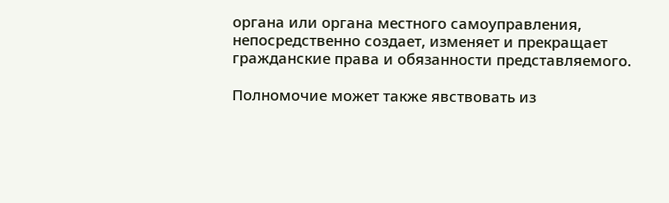органа или органа местного самоуправления, непосредственно создает, изменяет и прекращает гражданские права и обязанности представляемого.

Полномочие может также явствовать из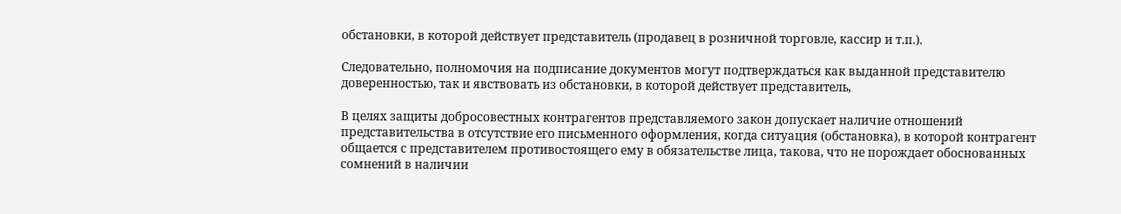обстановки, в которой действует представитель (продавец в розничной торговле, кассир и т.п.).

Следовательно, полномочия на подписание документов могут подтверждаться как выданной представителю доверенностью, так и явствовать из обстановки, в которой действует представитель,

В целях защиты добросовестных контрагентов представляемого закон допускает наличие отношений представительства в отсутствие его письменного оформления, когда ситуация (обстановка), в которой контрагент общается с представителем противостоящего ему в обязательстве лица, такова, что не порождает обоснованных сомнений в наличии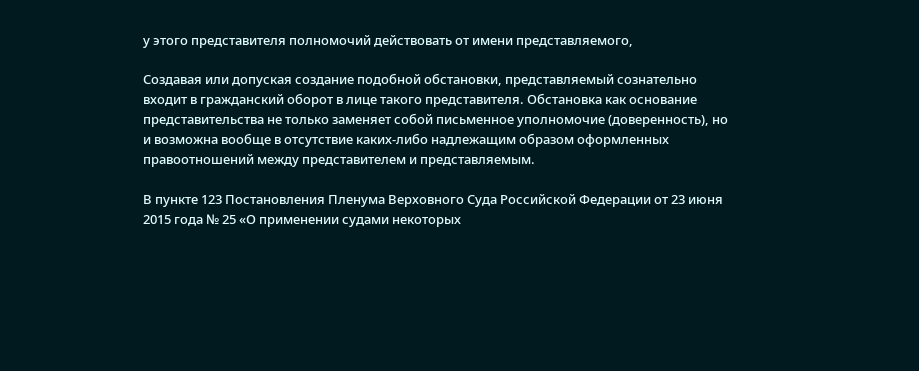у этого представителя полномочий действовать от имени представляемого,

Создавая или допуская создание подобной обстановки, представляемый сознательно входит в гражданский оборот в лице такого представителя. Обстановка как основание представительства не только заменяет собой письменное уполномочие (доверенность), но и возможна вообще в отсутствие каких-либо надлежащим образом оформленных правоотношений между представителем и представляемым.

В пункте 123 Постановления Пленума Верховного Суда Российской Федерации от 23 июня 2015 года № 25 «О применении судами некоторых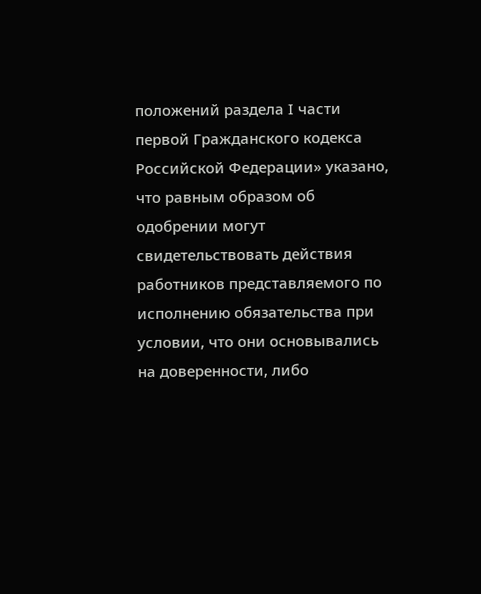положений раздела I части первой Гражданского кодекса Российской Федерации» указано, что равным образом об одобрении могут свидетельствовать действия работников представляемого по исполнению обязательства при условии, что они основывались на доверенности, либо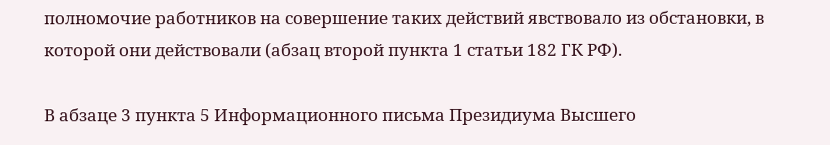полномочие работников на совершение таких действий явствовало из обстановки, в которой они действовали (абзац второй пункта 1 статьи 182 ГК РФ).

В абзаце 3 пункта 5 Информационного письма Президиума Высшего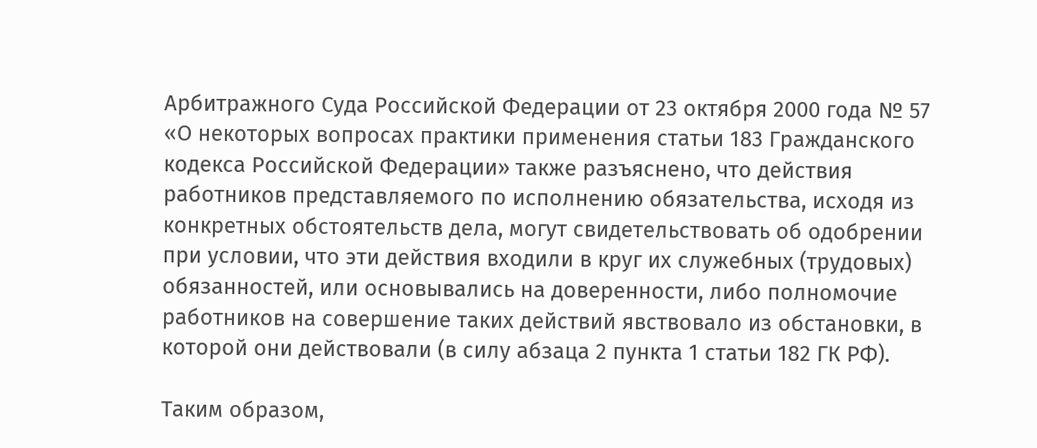Арбитражного Суда Российской Федерации от 23 октября 2000 года № 57 «О некоторых вопросах практики применения статьи 183 Гражданского кодекса Российской Федерации» также разъяснено, что действия работников представляемого по исполнению обязательства, исходя из конкретных обстоятельств дела, могут свидетельствовать об одобрении при условии, что эти действия входили в круг их служебных (трудовых) обязанностей, или основывались на доверенности, либо полномочие работников на совершение таких действий явствовало из обстановки, в которой они действовали (в силу абзаца 2 пункта 1 статьи 182 ГК РФ).

Таким образом,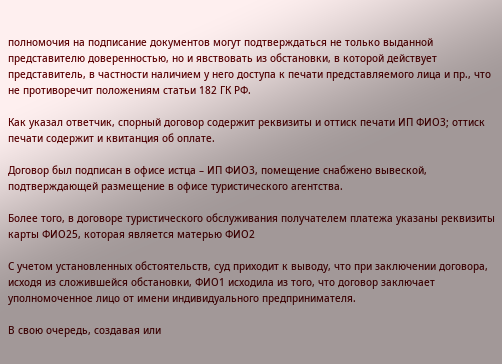полномочия на подписание документов могут подтверждаться не только выданной представителю доверенностью, но и явствовать из обстановки, в которой действует представитель, в частности наличием у него доступа к печати представляемого лица и пр., что не противоречит положениям статьи 182 ГК РФ.

Как указал ответчик, спорный договор содержит реквизиты и оттиск печати ИП ФИО3; оттиск печати содержит и квитанция об оплате.

Договор был подписан в офисе истца – ИП ФИО3, помещение снабжено вывеской, подтверждающей размещение в офисе туристического агентства.

Более того, в договоре туристического обслуживания получателем платежа указаны реквизиты карты ФИО25, которая является матерью ФИО2

С учетом установленных обстоятельств, суд приходит к выводу, что при заключении договора, исходя из сложившейся обстановки, ФИО1 исходила из того, что договор заключает уполномоченное лицо от имени индивидуального предпринимателя.

В свою очередь, создавая или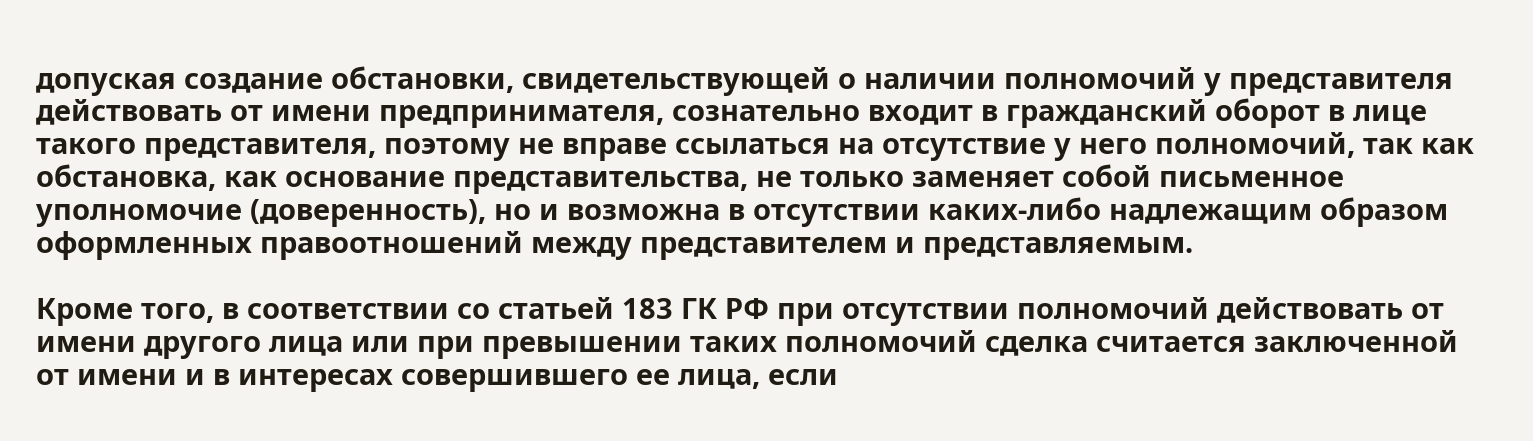допуская создание обстановки, свидетельствующей о наличии полномочий у представителя действовать от имени предпринимателя, сознательно входит в гражданский оборот в лице такого представителя, поэтому не вправе ссылаться на отсутствие у него полномочий, так как обстановка, как основание представительства, не только заменяет собой письменное уполномочие (доверенность), но и возможна в отсутствии каких-либо надлежащим образом оформленных правоотношений между представителем и представляемым.

Кроме того, в соответствии со статьей 183 ГК РФ при отсутствии полномочий действовать от имени другого лица или при превышении таких полномочий сделка считается заключенной от имени и в интересах совершившего ее лица, если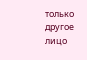только другое лицо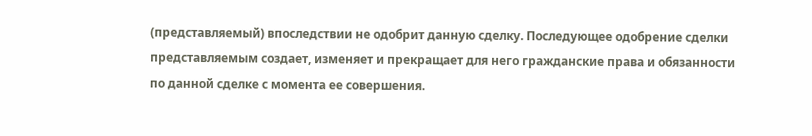(представляемый) впоследствии не одобрит данную сделку. Последующее одобрение сделки представляемым создает, изменяет и прекращает для него гражданские права и обязанности по данной сделке с момента ее совершения.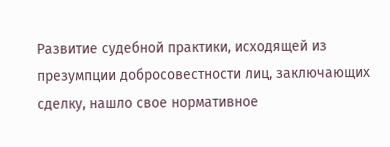Развитие судебной практики, исходящей из презумпции добросовестности лиц, заключающих сделку, нашло свое нормативное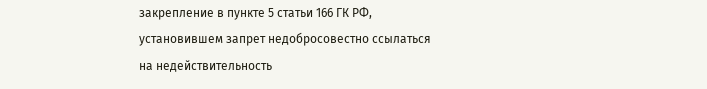закрепление в пункте 5 статьи 166 ГК РФ, установившем запрет недобросовестно ссылаться на недействительность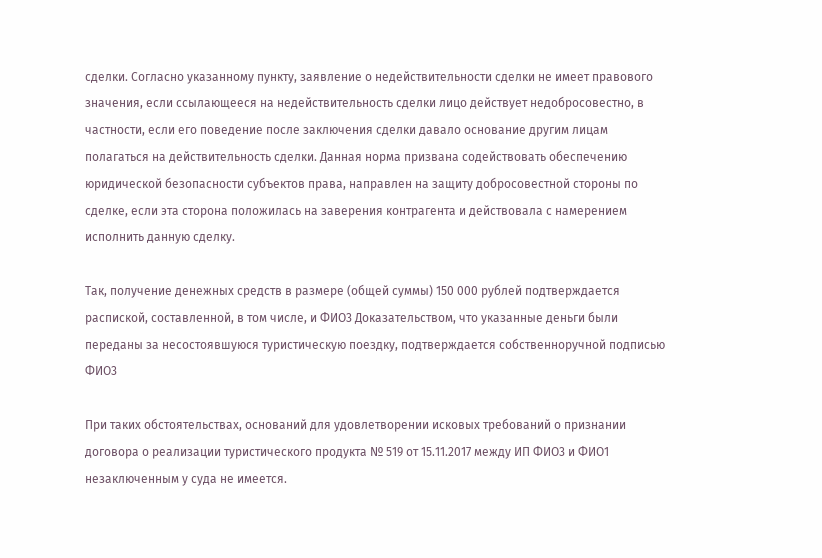сделки. Согласно указанному пункту, заявление о недействительности сделки не имеет правового значения, если ссылающееся на недействительность сделки лицо действует недобросовестно, в частности, если его поведение после заключения сделки давало основание другим лицам полагаться на действительность сделки. Данная норма призвана содействовать обеспечению юридической безопасности субъектов права, направлен на защиту добросовестной стороны по сделке, если эта сторона положилась на заверения контрагента и действовала с намерением исполнить данную сделку.

Так, получение денежных средств в размере (общей суммы) 150 000 рублей подтверждается распиской, составленной, в том числе, и ФИО3 Доказательством, что указанные деньги были переданы за несостоявшуюся туристическую поездку, подтверждается собственноручной подписью ФИО3

При таких обстоятельствах, оснований для удовлетворении исковых требований о признании договора о реализации туристического продукта № 519 от 15.11.2017 между ИП ФИО3 и ФИО1 незаключенным у суда не имеется.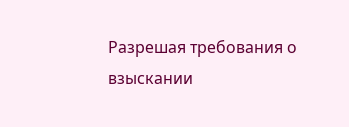Разрешая требования о взыскании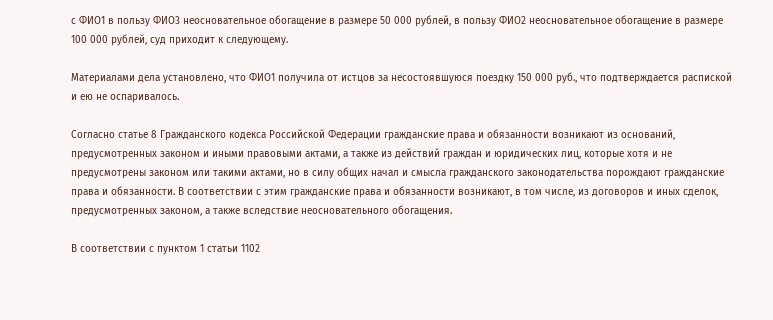с ФИО1 в пользу ФИО3 неосновательное обогащение в размере 50 000 рублей, в пользу ФИО2 неосновательное обогащение в размере 100 000 рублей, суд приходит к следующему.

Материалами дела установлено, что ФИО1 получила от истцов за несостоявшуюся поездку 150 000 руб., что подтверждается распиской и ею не оспаривалось.

Согласно статье 8 Гражданского кодекса Российской Федерации гражданские права и обязанности возникают из оснований, предусмотренных законом и иными правовыми актами, а также из действий граждан и юридических лиц, которые хотя и не предусмотрены законом или такими актами, но в силу общих начал и смысла гражданского законодательства порождают гражданские права и обязанности. В соответствии с этим гражданские права и обязанности возникают, в том числе, из договоров и иных сделок, предусмотренных законом, а также вследствие неосновательного обогащения.

В соответствии с пунктом 1 статьи 1102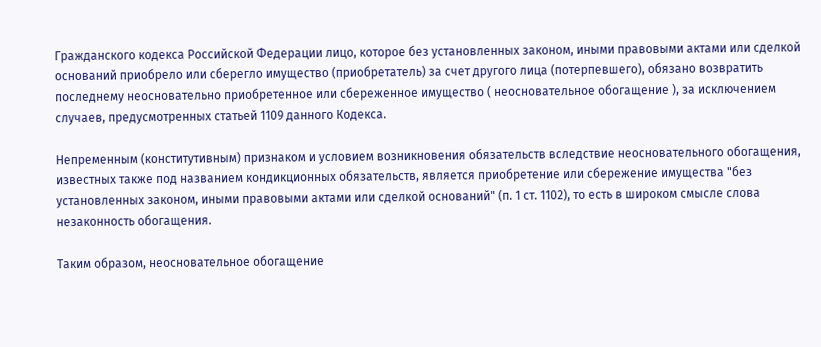Гражданского кодекса Российской Федерации лицо, которое без установленных законом, иными правовыми актами или сделкой оснований приобрело или сберегло имущество (приобретатель) за счет другого лица (потерпевшего), обязано возвратить последнему неосновательно приобретенное или сбереженное имущество ( неосновательное обогащение ), за исключением случаев, предусмотренных статьей 1109 данного Кодекса.

Непременным (конститутивным) признаком и условием возникновения обязательств вследствие неосновательного обогащения, известных также под названием кондикционных обязательств, является приобретение или сбережение имущества "без установленных законом, иными правовыми актами или сделкой оснований" (п. 1 ст. 1102), то есть в широком смысле слова незаконность обогащения.

Таким образом, неосновательное обогащение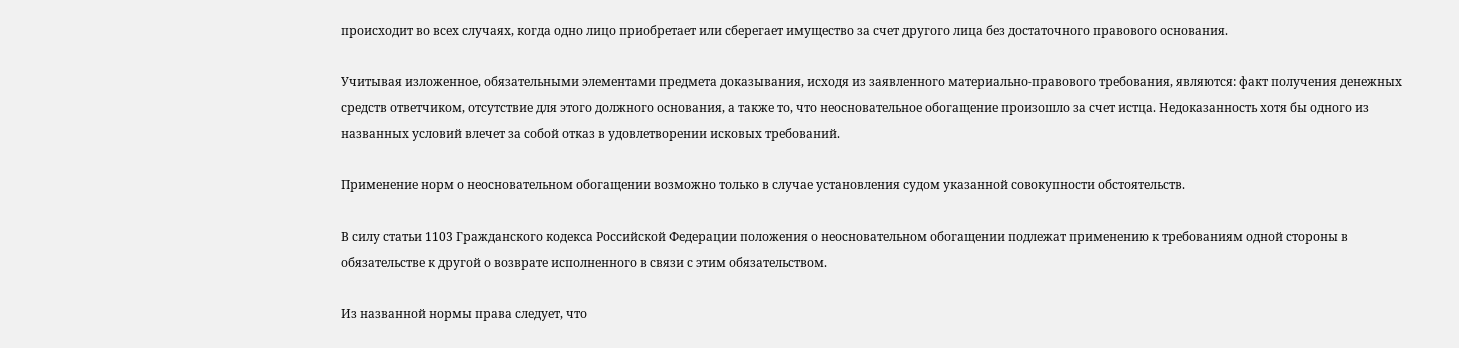происходит во всех случаях, когда одно лицо приобретает или сберегает имущество за счет другого лица без достаточного правового основания.

Учитывая изложенное, обязательными элементами предмета доказывания, исходя из заявленного материально-правового требования, являются: факт получения денежных средств ответчиком, отсутствие для этого должного основания, а также то, что неосновательное обогащение произошло за счет истца. Недоказанность хотя бы одного из названных условий влечет за собой отказ в удовлетворении исковых требований.

Применение норм о неосновательном обогащении возможно только в случае установления судом указанной совокупности обстоятельств.

В силу статьи 1103 Гражданского кодекса Российской Федерации положения о неосновательном обогащении подлежат применению к требованиям одной стороны в обязательстве к другой о возврате исполненного в связи с этим обязательством.

Из названной нормы права следует, что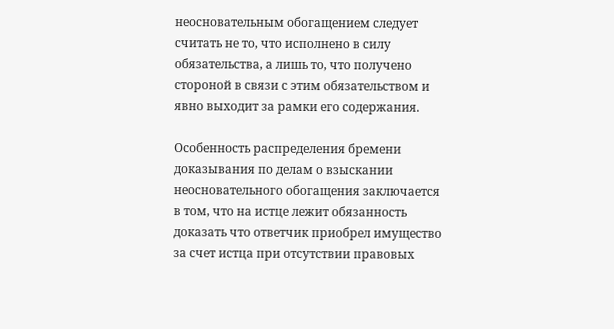неосновательным обогащением следует считать не то, что исполнено в силу обязательства, а лишь то, что получено стороной в связи с этим обязательством и явно выходит за рамки его содержания.

Особенность распределения бремени доказывания по делам о взыскании неосновательного обогащения заключается в том, что на истце лежит обязанность доказать что ответчик приобрел имущество за счет истца при отсутствии правовых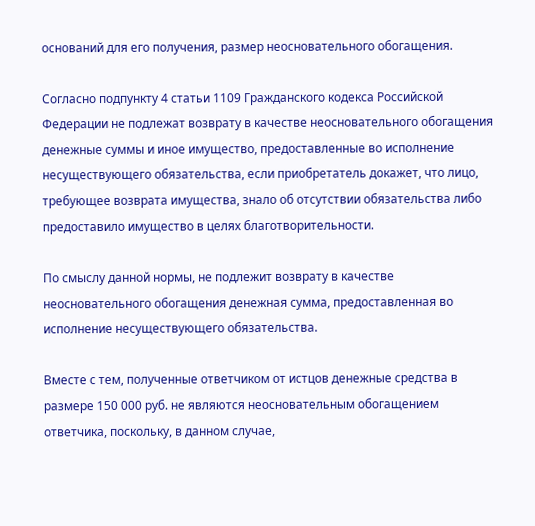оснований для его получения, размер неосновательного обогащения.

Согласно подпункту 4 статьи 1109 Гражданского кодекса Российской Федерации не подлежат возврату в качестве неосновательного обогащения денежные суммы и иное имущество, предоставленные во исполнение несуществующего обязательства, если приобретатель докажет, что лицо, требующее возврата имущества, знало об отсутствии обязательства либо предоставило имущество в целях благотворительности.

По смыслу данной нормы, не подлежит возврату в качестве неосновательного обогащения денежная сумма, предоставленная во исполнение несуществующего обязательства.

Вместе с тем, полученные ответчиком от истцов денежные средства в размере 150 000 руб. не являются неосновательным обогащением ответчика, поскольку, в данном случае,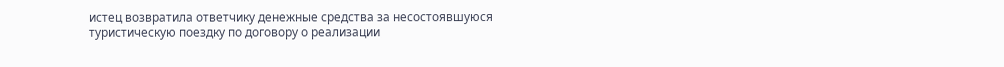истец возвратила ответчику денежные средства за несостоявшуюся туристическую поездку по договору о реализации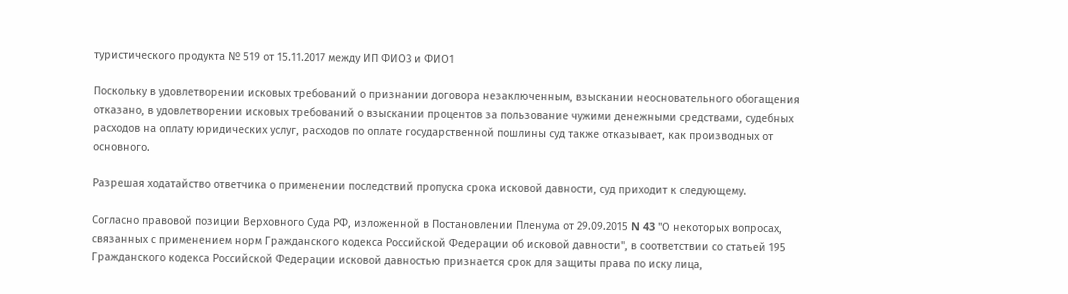туристического продукта № 519 от 15.11.2017 между ИП ФИО3 и ФИО1

Поскольку в удовлетворении исковых требований о признании договора незаключенным, взыскании неосновательного обогащения отказано, в удовлетворении исковых требований о взыскании процентов за пользование чужими денежными средствами, судебных расходов на оплату юридических услуг, расходов по оплате государственной пошлины суд также отказывает, как производных от основного.

Разрешая ходатайство ответчика о применении последствий пропуска срока исковой давности, суд приходит к следующему.

Согласно правовой позиции Верховного Суда РФ, изложенной в Постановлении Пленума от 29.09.2015 N 43 "О некоторых вопросах, связанных с применением норм Гражданского кодекса Российской Федерации об исковой давности", в соответствии со статьей 195 Гражданского кодекса Российской Федерации исковой давностью признается срок для защиты права по иску лица,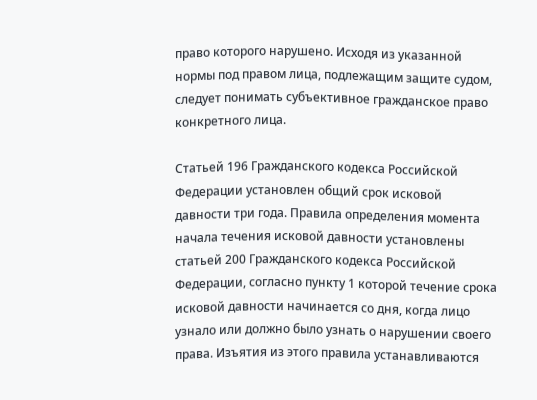право которого нарушено. Исходя из указанной нормы под правом лица, подлежащим защите судом, следует понимать субъективное гражданское право конкретного лица.

Статьей 196 Гражданского кодекса Российской Федерации установлен общий срок исковой давности три года. Правила определения момента начала течения исковой давности установлены статьей 200 Гражданского кодекса Российской Федерации, согласно пункту 1 которой течение срока исковой давности начинается со дня, когда лицо узнало или должно было узнать о нарушении своего права. Изъятия из этого правила устанавливаются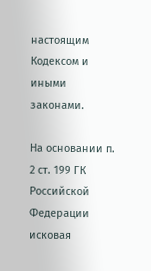настоящим Кодексом и иными законами.

На основании п. 2 ст. 199 ГК Российской Федерации исковая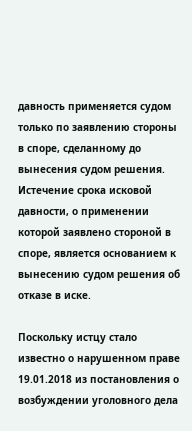давность применяется судом только по заявлению стороны в споре, сделанному до вынесения судом решения. Истечение срока исковой давности, о применении которой заявлено стороной в споре, является основанием к вынесению судом решения об отказе в иске.

Поскольку истцу стало известно о нарушенном праве 19.01.2018 из постановления о возбуждении уголовного дела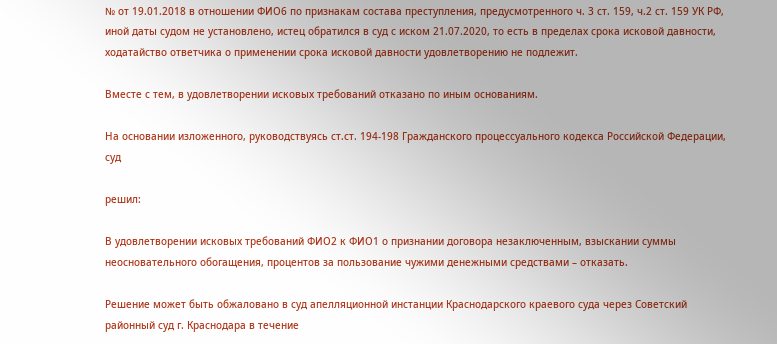№ от 19.01.2018 в отношении ФИО6 по признакам состава преступления, предусмотренного ч. 3 ст. 159, ч.2 ст. 159 УК РФ, иной даты судом не установлено, истец обратился в суд с иском 21.07.2020, то есть в пределах срока исковой давности, ходатайство ответчика о применении срока исковой давности удовлетворению не подлежит.

Вместе с тем, в удовлетворении исковых требований отказано по иным основаниям.

На основании изложенного, руководствуясь ст.ст. 194-198 Гражданского процессуального кодекса Российской Федерации, суд

решил:

В удовлетворении исковых требований ФИО2 к ФИО1 о признании договора незаключенным, взыскании суммы неосновательного обогащения, процентов за пользование чужими денежными средствами – отказать.

Решение может быть обжаловано в суд апелляционной инстанции Краснодарского краевого суда через Советский районный суд г. Краснодара в течение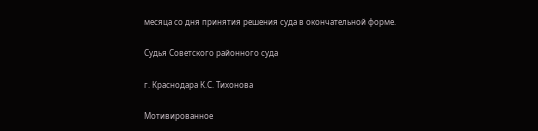месяца со дня принятия решения суда в окончательной форме.

Судья Советского районного суда

г. Краснодара К.С. Тихонова

Мотивированное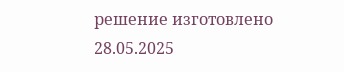решение изготовлено 28.05.2025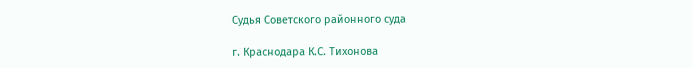Судья Советского районного суда

г. Краснодара К.С. Тихонова